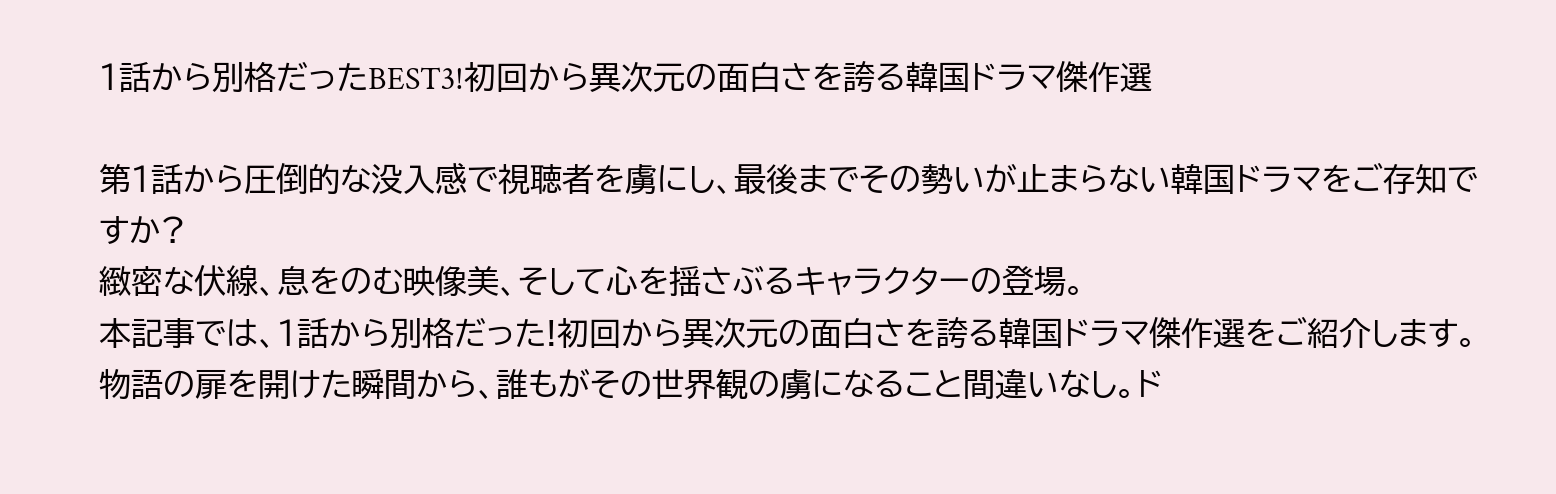1話から別格だったBEST3!初回から異次元の面白さを誇る韓国ドラマ傑作選

第1話から圧倒的な没入感で視聴者を虜にし、最後までその勢いが止まらない韓国ドラマをご存知ですか?
緻密な伏線、息をのむ映像美、そして心を揺さぶるキャラクターの登場。
本記事では、1話から別格だった!初回から異次元の面白さを誇る韓国ドラマ傑作選をご紹介します。
物語の扉を開けた瞬間から、誰もがその世界観の虜になること間違いなし。ド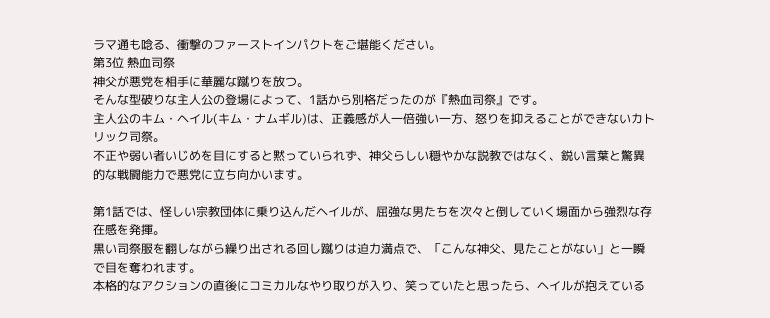ラマ通も唸る、衝撃のファーストインパクトをご堪能ください。
第3位 熱血司祭
神父が悪党を相手に華麗な蹴りを放つ。
そんな型破りな主人公の登場によって、1話から別格だったのが『熱血司祭』です。
主人公のキム・ヘイル(キム・ナムギル)は、正義感が人一倍強い一方、怒りを抑えることができないカトリック司祭。
不正や弱い者いじめを目にすると黙っていられず、神父らしい穏やかな説教ではなく、鋭い言葉と驚異的な戦闘能力で悪党に立ち向かいます。

第1話では、怪しい宗教団体に乗り込んだヘイルが、屈強な男たちを次々と倒していく場面から強烈な存在感を発揮。
黒い司祭服を翻しながら繰り出される回し蹴りは迫力満点で、「こんな神父、見たことがない」と一瞬で目を奪われます。
本格的なアクションの直後にコミカルなやり取りが入り、笑っていたと思ったら、ヘイルが抱えている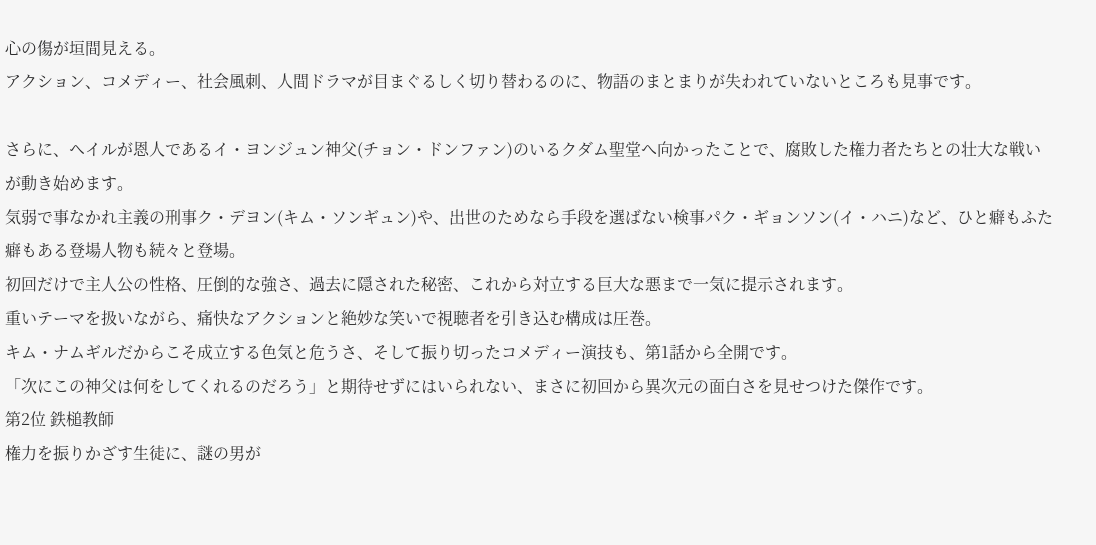心の傷が垣間見える。
アクション、コメディー、社会風刺、人間ドラマが目まぐるしく切り替わるのに、物語のまとまりが失われていないところも見事です。

さらに、ヘイルが恩人であるイ・ヨンジュン神父(チョン・ドンファン)のいるクダム聖堂へ向かったことで、腐敗した権力者たちとの壮大な戦いが動き始めます。
気弱で事なかれ主義の刑事ク・デヨン(キム・ソンギュン)や、出世のためなら手段を選ばない検事パク・ギョンソン(イ・ハニ)など、ひと癖もふた癖もある登場人物も続々と登場。
初回だけで主人公の性格、圧倒的な強さ、過去に隠された秘密、これから対立する巨大な悪まで一気に提示されます。
重いテーマを扱いながら、痛快なアクションと絶妙な笑いで視聴者を引き込む構成は圧巻。
キム・ナムギルだからこそ成立する色気と危うさ、そして振り切ったコメディー演技も、第1話から全開です。
「次にこの神父は何をしてくれるのだろう」と期待せずにはいられない、まさに初回から異次元の面白さを見せつけた傑作です。
第2位 鉄槌教師
権力を振りかざす生徒に、謎の男が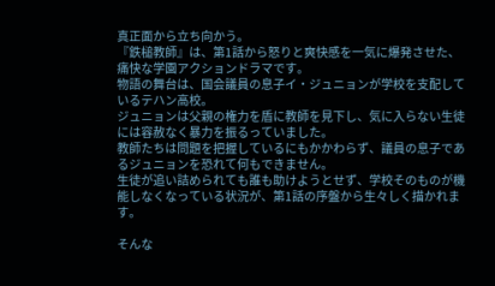真正面から立ち向かう。
『鉄槌教師』は、第1話から怒りと爽快感を一気に爆発させた、痛快な学園アクションドラマです。
物語の舞台は、国会議員の息子イ・ジュニョンが学校を支配しているテハン高校。
ジュニョンは父親の権力を盾に教師を見下し、気に入らない生徒には容赦なく暴力を振るっていました。
教師たちは問題を把握しているにもかかわらず、議員の息子であるジュニョンを恐れて何もできません。
生徒が追い詰められても誰も助けようとせず、学校そのものが機能しなくなっている状況が、第1話の序盤から生々しく描かれます。

そんな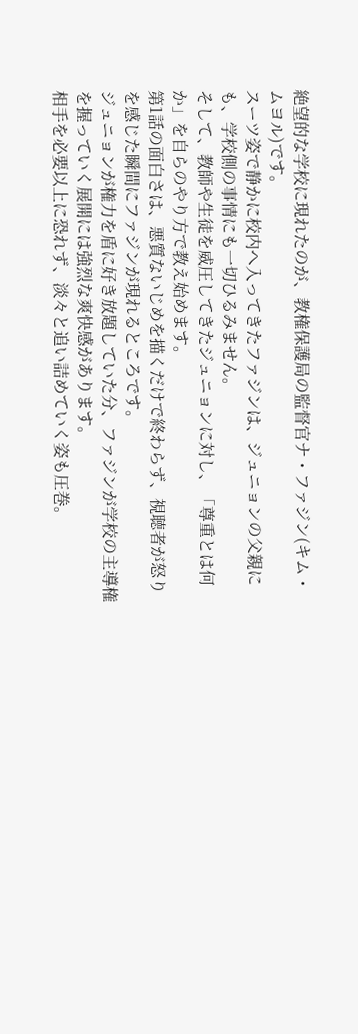絶望的な学校に現れたのが、教権保護局の監督官ナ・ファジン(キム・ムヨル)です。
スーツ姿で静かに校内へ入ってきたファジンは、ジュニョンの父親にも、学校側の事情にも一切ひるみません。
そして、教師や生徒を威圧してきたジュニョンに対し、「尊重とは何か」を自らのやり方で教え始めます。
第1話の面白さは、悪質ないじめを描くだけで終わらず、視聴者が怒りを感じた瞬間にファジンが現れるところです。
ジュニョンが権力を盾に好き放題していた分、ファジンが学校の主導権を握っていく展開には強烈な爽快感があります。
相手を必要以上に恐れず、淡々と追い詰めていく姿も圧巻。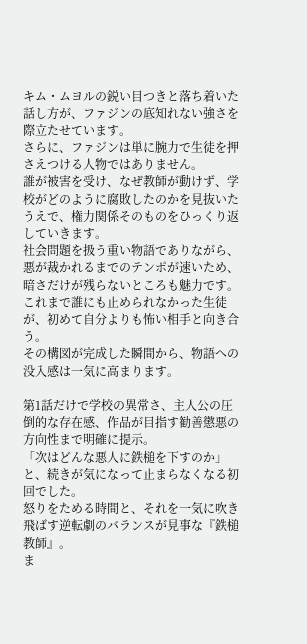キム・ムヨルの鋭い目つきと落ち着いた話し方が、ファジンの底知れない強さを際立たせています。
さらに、ファジンは単に腕力で生徒を押さえつける人物ではありません。
誰が被害を受け、なぜ教師が動けず、学校がどのように腐敗したのかを見抜いたうえで、権力関係そのものをひっくり返していきます。
社会問題を扱う重い物語でありながら、悪が裁かれるまでのテンポが速いため、暗さだけが残らないところも魅力です。
これまで誰にも止められなかった生徒が、初めて自分よりも怖い相手と向き合う。
その構図が完成した瞬間から、物語への没入感は一気に高まります。

第1話だけで学校の異常さ、主人公の圧倒的な存在感、作品が目指す勧善懲悪の方向性まで明確に提示。
「次はどんな悪人に鉄槌を下すのか」と、続きが気になって止まらなくなる初回でした。
怒りをためる時間と、それを一気に吹き飛ばす逆転劇のバランスが見事な『鉄槌教師』。
ま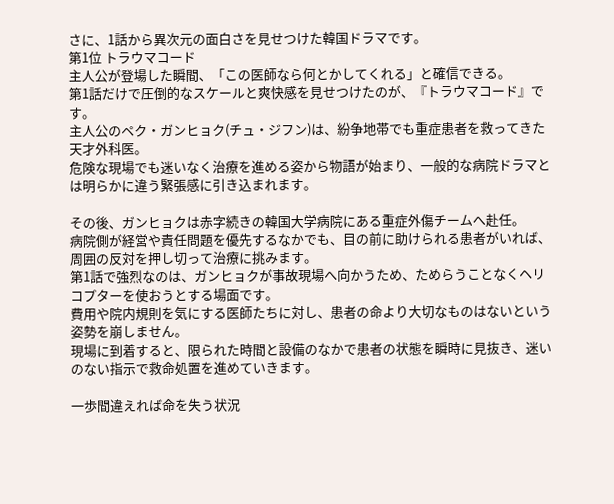さに、1話から異次元の面白さを見せつけた韓国ドラマです。
第1位 トラウマコード
主人公が登場した瞬間、「この医師なら何とかしてくれる」と確信できる。
第1話だけで圧倒的なスケールと爽快感を見せつけたのが、『トラウマコード』です。
主人公のペク・ガンヒョク(チュ・ジフン)は、紛争地帯でも重症患者を救ってきた天才外科医。
危険な現場でも迷いなく治療を進める姿から物語が始まり、一般的な病院ドラマとは明らかに違う緊張感に引き込まれます。

その後、ガンヒョクは赤字続きの韓国大学病院にある重症外傷チームへ赴任。
病院側が経営や責任問題を優先するなかでも、目の前に助けられる患者がいれば、周囲の反対を押し切って治療に挑みます。
第1話で強烈なのは、ガンヒョクが事故現場へ向かうため、ためらうことなくヘリコプターを使おうとする場面です。
費用や院内規則を気にする医師たちに対し、患者の命より大切なものはないという姿勢を崩しません。
現場に到着すると、限られた時間と設備のなかで患者の状態を瞬時に見抜き、迷いのない指示で救命処置を進めていきます。

一歩間違えれば命を失う状況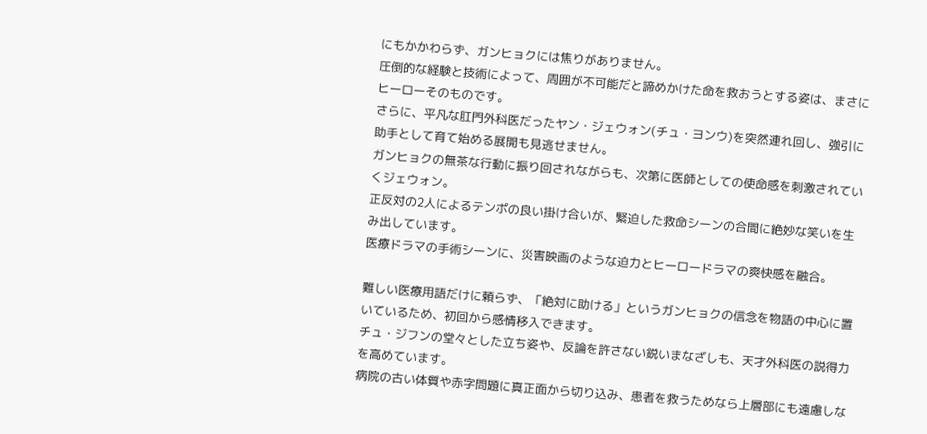にもかかわらず、ガンヒョクには焦りがありません。
圧倒的な経験と技術によって、周囲が不可能だと諦めかけた命を救おうとする姿は、まさにヒーローそのものです。
さらに、平凡な肛門外科医だったヤン・ジェウォン(チュ・ヨンウ)を突然連れ回し、強引に助手として育て始める展開も見逃せません。
ガンヒョクの無茶な行動に振り回されながらも、次第に医師としての使命感を刺激されていくジェウォン。
正反対の2人によるテンポの良い掛け合いが、緊迫した救命シーンの合間に絶妙な笑いを生み出しています。
医療ドラマの手術シーンに、災害映画のような迫力とヒーロードラマの爽快感を融合。

難しい医療用語だけに頼らず、「絶対に助ける」というガンヒョクの信念を物語の中心に置いているため、初回から感情移入できます。
チュ・ジフンの堂々とした立ち姿や、反論を許さない鋭いまなざしも、天才外科医の説得力を高めています。
病院の古い体質や赤字問題に真正面から切り込み、患者を救うためなら上層部にも遠慮しな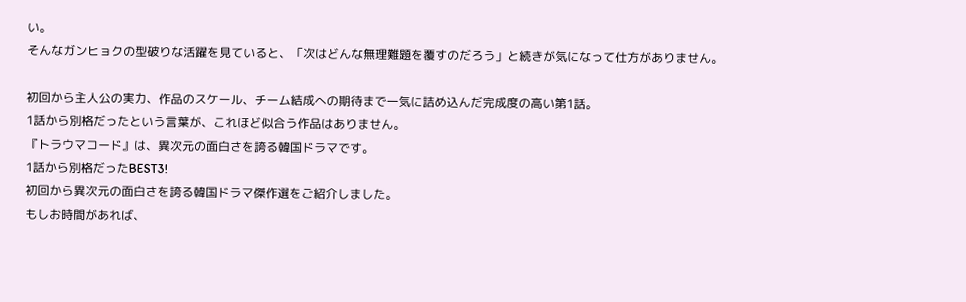い。
そんなガンヒョクの型破りな活躍を見ていると、「次はどんな無理難題を覆すのだろう」と続きが気になって仕方がありません。

初回から主人公の実力、作品のスケール、チーム結成への期待まで一気に詰め込んだ完成度の高い第1話。
1話から別格だったという言葉が、これほど似合う作品はありません。
『トラウマコード』は、異次元の面白さを誇る韓国ドラマです。
1話から別格だったBEST3!
初回から異次元の面白さを誇る韓国ドラマ傑作選をご紹介しました。
もしお時間があれば、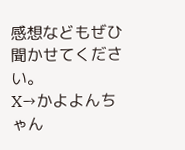感想などもぜひ聞かせてください。
X→かよよんちゃん